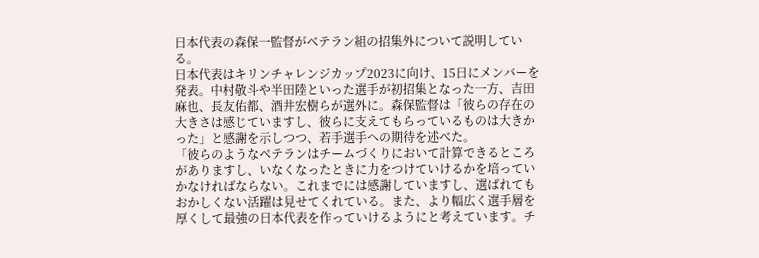日本代表の森保一監督がベテラン組の招集外について説明している。
日本代表はキリンチャレンジカップ2023に向け、15日にメンバーを発表。中村敬斗や半田陸といった選手が初招集となった一方、吉田麻也、長友佑都、酒井宏樹らが選外に。森保監督は「彼らの存在の大きさは感じていますし、彼らに支えてもらっているものは大きかった」と感謝を示しつつ、若手選手への期待を述べた。
「彼らのようなベテランはチームづくりにおいて計算できるところがありますし、いなくなったときに力をつけていけるかを培っていかなければならない。これまでには感謝していますし、選ばれてもおかしくない活躍は見せてくれている。また、より幅広く選手層を厚くして最強の日本代表を作っていけるようにと考えています。チ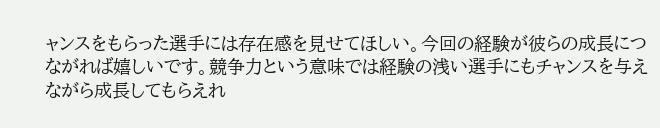ャンスをもらった選手には存在感を見せてほしい。今回の経験が彼らの成長につながれば嬉しいです。競争力という意味では経験の浅い選手にもチャンスを与えながら成長してもらえれ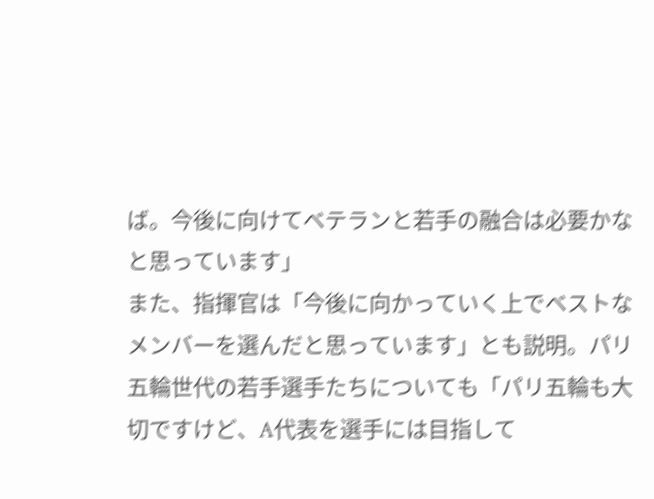ば。今後に向けてベテランと若手の融合は必要かなと思っています」
また、指揮官は「今後に向かっていく上でベストなメンバーを選んだと思っています」とも説明。パリ五輪世代の若手選手たちについても「パリ五輪も大切ですけど、A代表を選手には目指して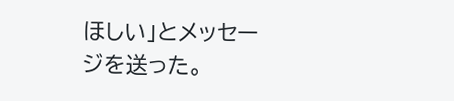ほしい」とメッセージを送った。